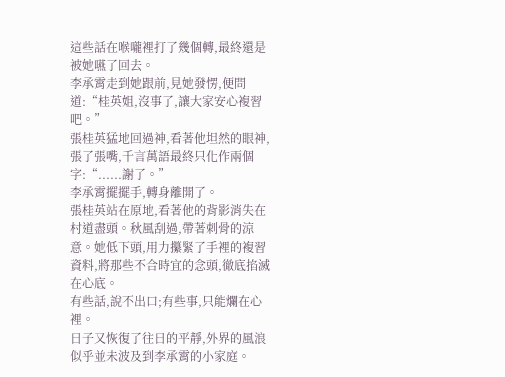這些話在喉嚨裡打了幾個轉,最終還是被她嚥了回去。
李承霄走到她跟前,見她發愣,便問道:“桂英姐,沒事了,讓大家安心複習吧。”
張桂英猛地回過神,看著他坦然的眼神,張了張嘴,千言萬語最終只化作兩個字:“......謝了。”
李承霄擺擺手,轉身離開了。
張桂英站在原地,看著他的背影消失在村道盡頭。秋風刮過,帶著刺骨的涼意。她低下頭,用力攥緊了手裡的複習資料,將那些不合時宜的念頭,徹底掐滅在心底。
有些話,說不出口;有些事,只能爛在心裡。
日子又恢復了往日的平靜,外界的風浪似乎並未波及到李承霄的小家庭。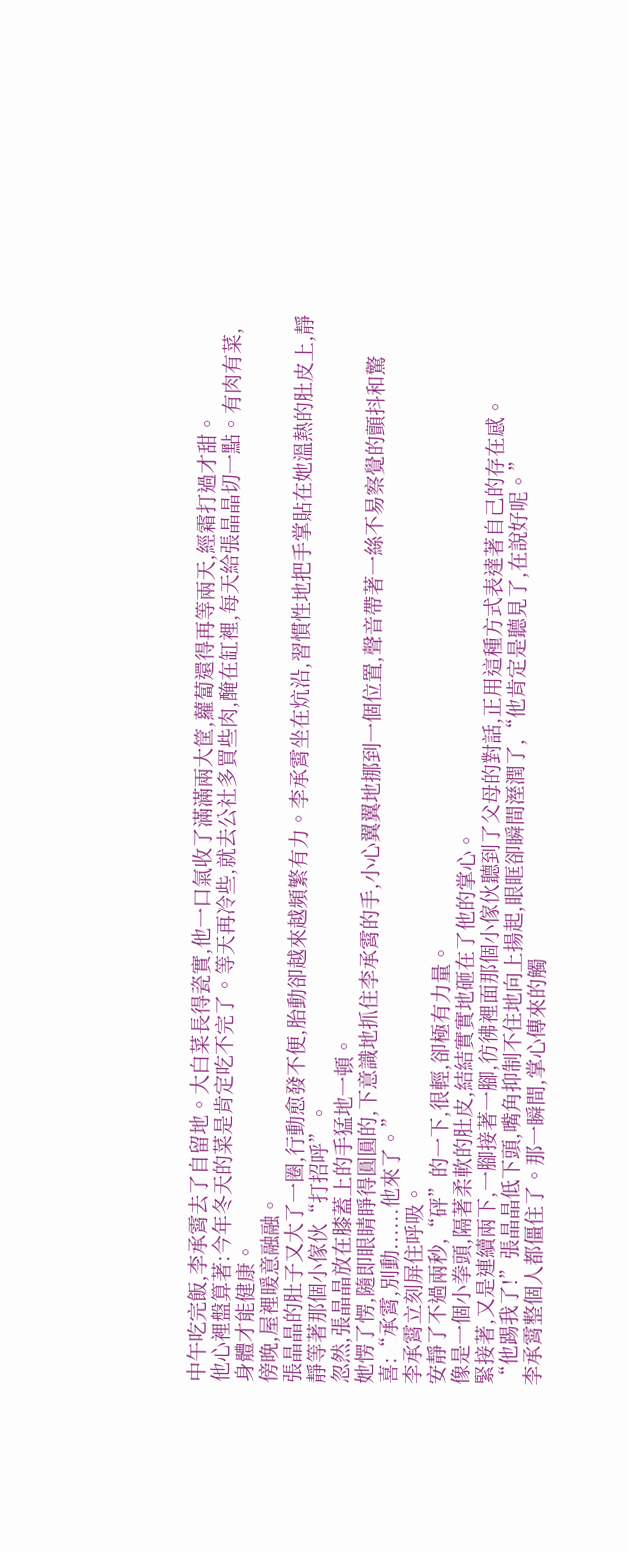中午吃完飯,李承霄去了自留地。大白菜長得瓷實,他一口氣收了滿滿兩大筐,蘿蔔還得再等兩天,經霜打過才甜。
他心裡盤算著:今年冬天的菜是肯定吃不完了。等天再冷些,就去公社多買些肉,醃在缸裡,每天給張晶晶切一點。有肉有菜,身體才能健康。
傍晚,屋裡暖意融融。
張晶晶的肚子又大了一圈,行動愈發不便,胎動卻越來越頻繁有力。李承霄坐在炕沿,習慣性地把手掌貼在她溫熱的肚皮上,靜靜等著那個小傢伙“打招呼”。
忽然,張晶晶放在膝蓋上的手猛地一頓。
她愣了愣,隨即眼睛睜得圓圓的,下意識地抓住李承霄的手,小心翼翼地挪到一個位置,聲音帶著一絲不易察覺的顫抖和驚喜:“承霄,別動......他來了。”
李承霄立刻屏住呼吸。
安靜了不過兩秒,“砰”的一下,很輕,卻極有力量。
像是一個小拳頭,隔著柔軟的肚皮,結結實實地砸在了他的掌心。
緊接著,又是連續兩下,一腳接著一腳,彷彿裡面那個小傢伙聽到了父母的對話,正用這種方式表達著自己的存在感。
“他踢我了!”張晶晶低下頭,嘴角抑制不住地向上揚起,眼眶卻瞬間溼潤了,“他肯定是聽見了,在說好呢。”
李承霄整個人都僵住了。那一瞬間,掌心傳來的觸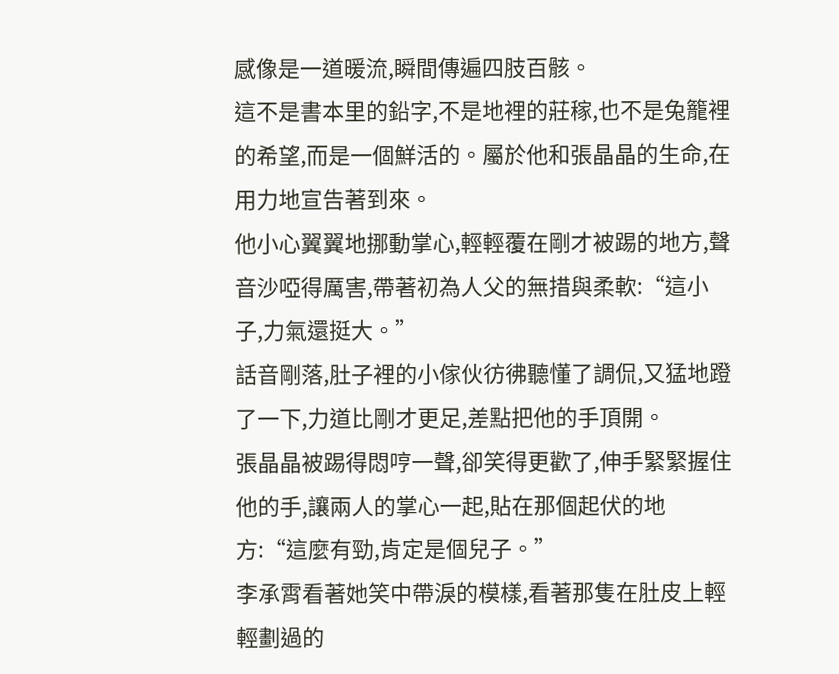感像是一道暖流,瞬間傳遍四肢百骸。
這不是書本里的鉛字,不是地裡的莊稼,也不是兔籠裡的希望,而是一個鮮活的。屬於他和張晶晶的生命,在用力地宣告著到來。
他小心翼翼地挪動掌心,輕輕覆在剛才被踢的地方,聲音沙啞得厲害,帶著初為人父的無措與柔軟:“這小子,力氣還挺大。”
話音剛落,肚子裡的小傢伙彷彿聽懂了調侃,又猛地蹬了一下,力道比剛才更足,差點把他的手頂開。
張晶晶被踢得悶哼一聲,卻笑得更歡了,伸手緊緊握住他的手,讓兩人的掌心一起,貼在那個起伏的地方:“這麼有勁,肯定是個兒子。”
李承霄看著她笑中帶淚的模樣,看著那隻在肚皮上輕輕劃過的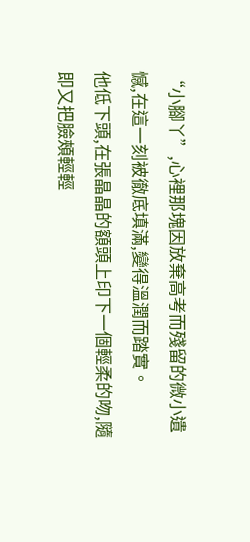“小腳丫”,心裡那塊因放棄高考而殘留的微小遺憾,在這一刻被徹底填滿,變得溫潤而踏實。
他低下頭,在張晶晶的額頭上印下一個輕柔的吻,隨即又把臉頰輕輕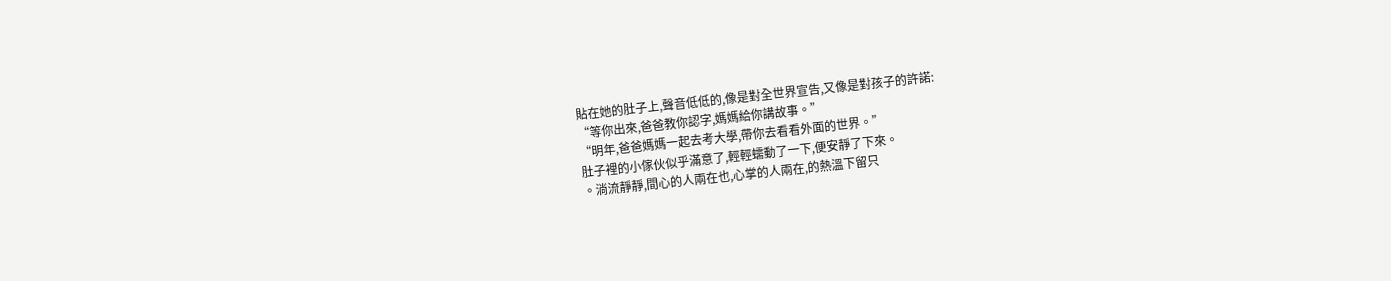貼在她的肚子上,聲音低低的,像是對全世界宣告,又像是對孩子的許諾:
“等你出來,爸爸教你認字,媽媽給你講故事。”
“明年,爸爸媽媽一起去考大學,帶你去看看外面的世界。”
肚子裡的小傢伙似乎滿意了,輕輕蠕動了一下,便安靜了下來。
。淌流靜靜,間心的人兩在也,心掌的人兩在,的熱溫下留只